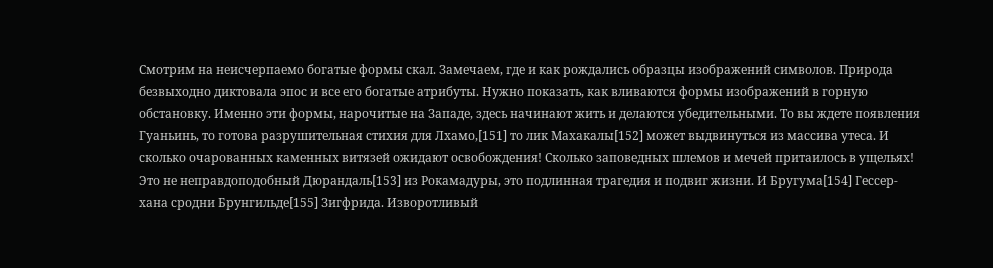Смотрим на неисчерпаемо богатые формы скал. Замечаем, где и как рождались образцы изображений символов. Природа безвыходно диктовала эпос и все его богатые атрибуты. Нужно показать, как вливаются формы изображений в горную обстановку. Именно эти формы, нарочитые на Западе, здесь начинают жить и делаются убедительными. То вы ждете появления Гуаньинь, то готова разрушительная стихия для Лхамо,[151] то лик Махакалы[152] может выдвинуться из массива утеса. И сколько очарованных каменных витязей ожидают освобождения! Сколько заповедных шлемов и мечей притаилось в ущельях! Это не неправдоподобный Дюрандаль[153] из Рокамадуры, это подлинная трагедия и подвиг жизни. И Бругума[154] Гессер-хана сродни Брунгильде[155] Зигфрида. Изворотливый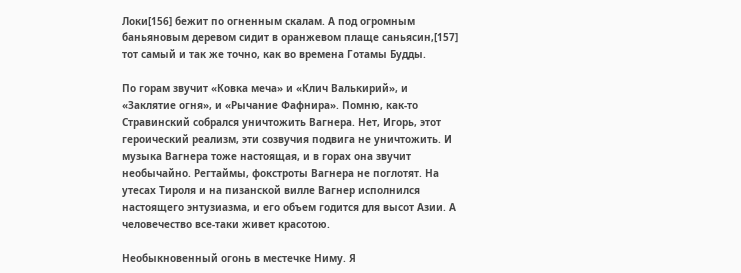Локи[156] бежит по огненным скалам. А под огромным баньяновым деревом сидит в оранжевом плаще саньясин,[157] тот самый и так же точно, как во времена Готамы Будды.

По горам звучит «Ковка меча» и «Клич Валькирий», и «Заклятие огня», и «Рычание Фафнира». Помню, как-то Стравинский собрался уничтожить Вагнера. Нет, Игорь, этот героический реализм, эти созвучия подвига не уничтожить. И музыка Вагнера тоже настоящая, и в горах она звучит необычайно. Регтаймы, фокстроты Вагнера не поглотят. На утесах Тироля и на пизанской вилле Вагнер исполнился настоящего энтузиазма, и его объем годится для высот Азии. А человечество все-таки живет красотою.

Необыкновенный огонь в местечке Ниму. Я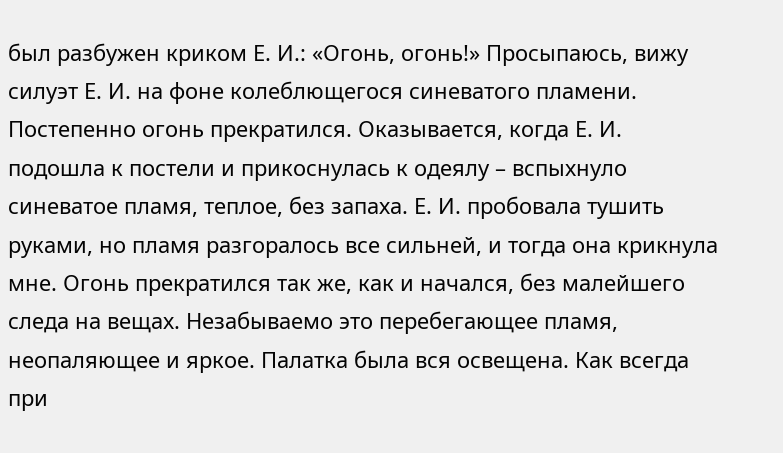был разбужен криком Е. И.: «Огонь, огонь!» Просыпаюсь, вижу силуэт Е. И. на фоне колеблющегося синеватого пламени. Постепенно огонь прекратился. Оказывается, когда Е. И. подошла к постели и прикоснулась к одеялу – вспыхнуло синеватое пламя, теплое, без запаха. Е. И. пробовала тушить руками, но пламя разгоралось все сильней, и тогда она крикнула мне. Огонь прекратился так же, как и начался, без малейшего следа на вещах. Незабываемо это перебегающее пламя, неопаляющее и яркое. Палатка была вся освещена. Как всегда при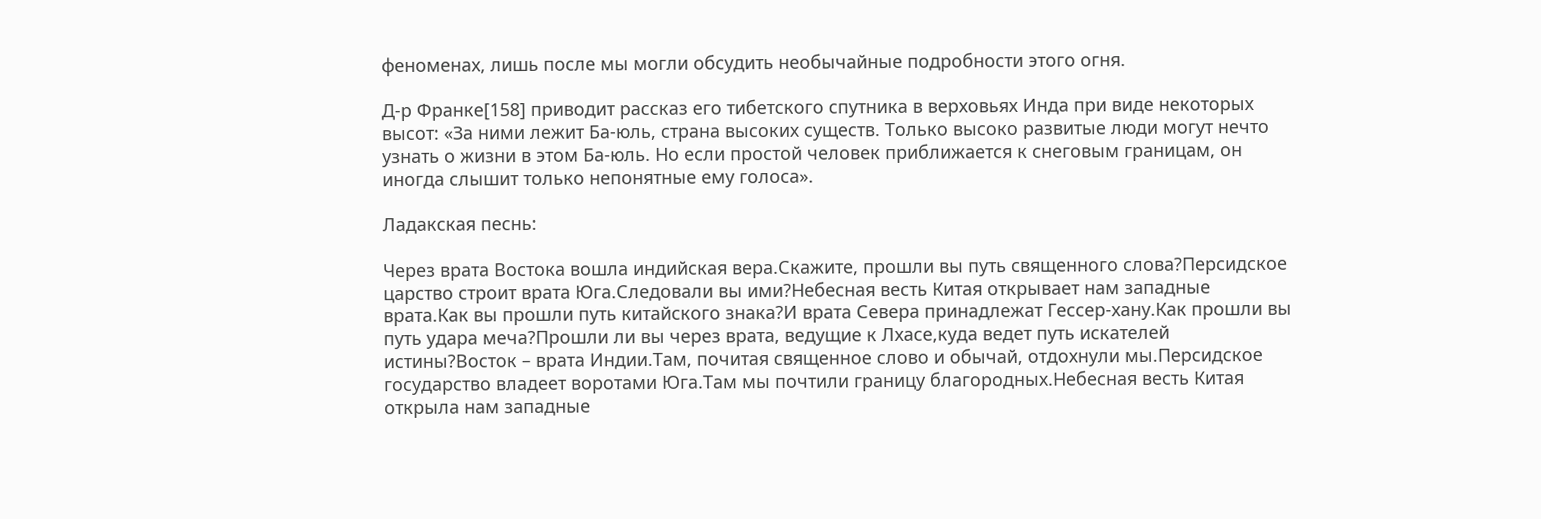феноменах, лишь после мы могли обсудить необычайные подробности этого огня.

Д-р Франке[158] приводит рассказ его тибетского спутника в верховьях Инда при виде некоторых высот: «За ними лежит Ба-юль, страна высоких существ. Только высоко развитые люди могут нечто узнать о жизни в этом Ба-юль. Но если простой человек приближается к снеговым границам, он иногда слышит только непонятные ему голоса».

Ладакская песнь:

Через врата Востока вошла индийская вера.Скажите, прошли вы путь священного слова?Персидское царство строит врата Юга.Следовали вы ими?Небесная весть Китая открывает нам западные врата.Как вы прошли путь китайского знака?И врата Севера принадлежат Гессер-хану.Как прошли вы путь удара меча?Прошли ли вы через врата, ведущие к Лхасе,куда ведет путь искателей истины?Восток – врата Индии.Там, почитая священное слово и обычай, отдохнули мы.Персидское государство владеет воротами Юга.Там мы почтили границу благородных.Небесная весть Китая открыла нам западные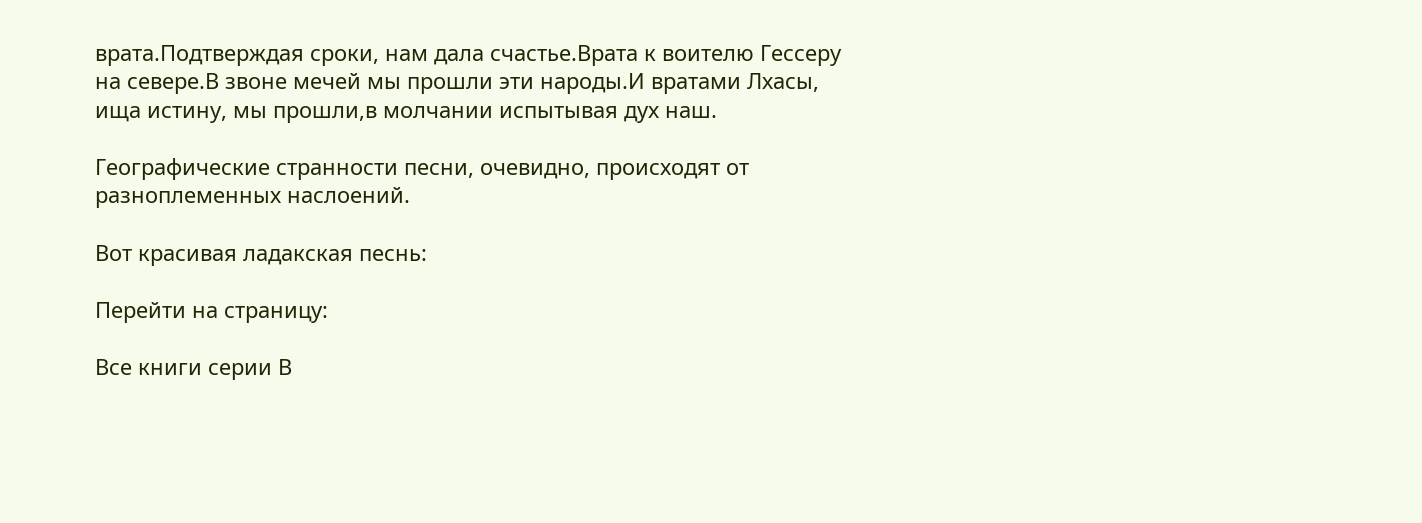врата.Подтверждая сроки, нам дала счастье.Врата к воителю Гессеру на севере.В звоне мечей мы прошли эти народы.И вратами Лхасы, ища истину, мы прошли,в молчании испытывая дух наш.

Географические странности песни, очевидно, происходят от разноплеменных наслоений.

Вот красивая ладакская песнь:

Перейти на страницу:

Все книги серии В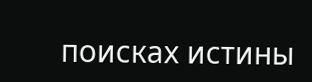поисках истины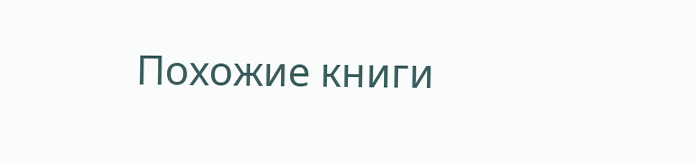Похожие книги